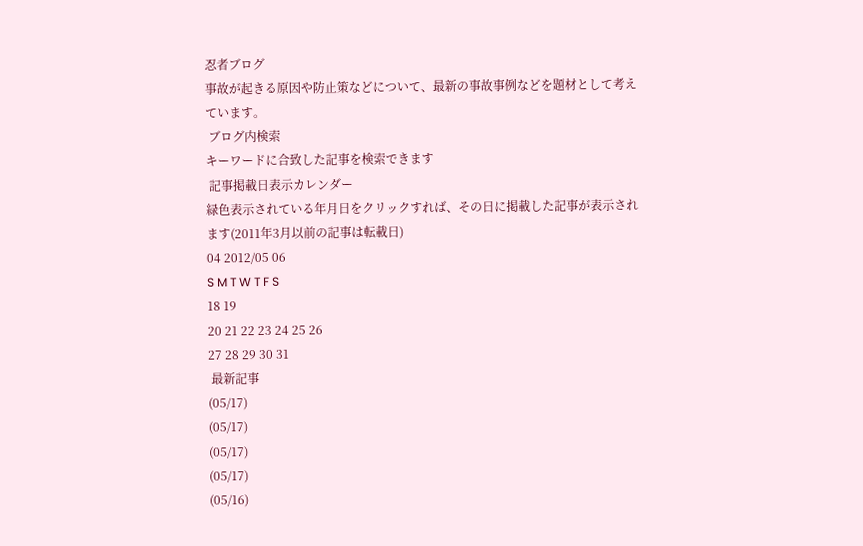忍者ブログ
事故が起きる原因や防止策などについて、最新の事故事例などを題材として考えています。
 ブログ内検索
キーワードに合致した記事を検索できます
 記事掲載日表示カレンダー
緑色表示されている年月日をクリックすれば、その日に掲載した記事が表示されます(2011年3月以前の記事は転載日)
04 2012/05 06
S M T W T F S
18 19
20 21 22 23 24 25 26
27 28 29 30 31
 最新記事
(05/17)
(05/17)
(05/17)
(05/17)
(05/16)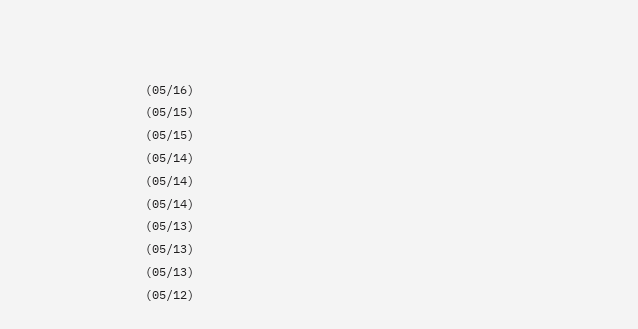(05/16)
(05/15)
(05/15)
(05/14)
(05/14)
(05/14)
(05/13)
(05/13)
(05/13)
(05/12)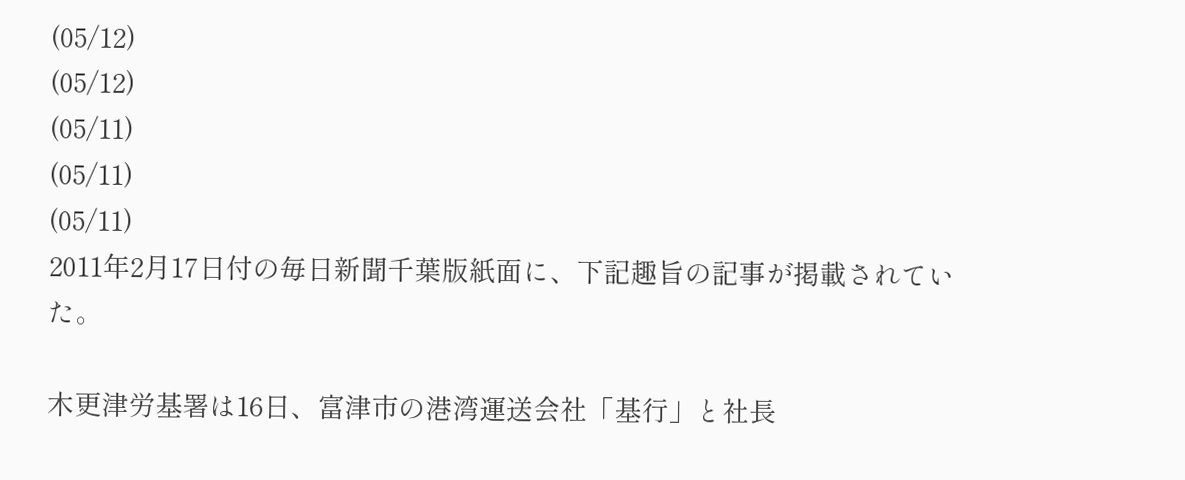(05/12)
(05/12)
(05/11)
(05/11)
(05/11)
2011年2月17日付の毎日新聞千葉版紙面に、下記趣旨の記事が掲載されていた。

木更津労基署は16日、富津市の港湾運送会社「基行」と社長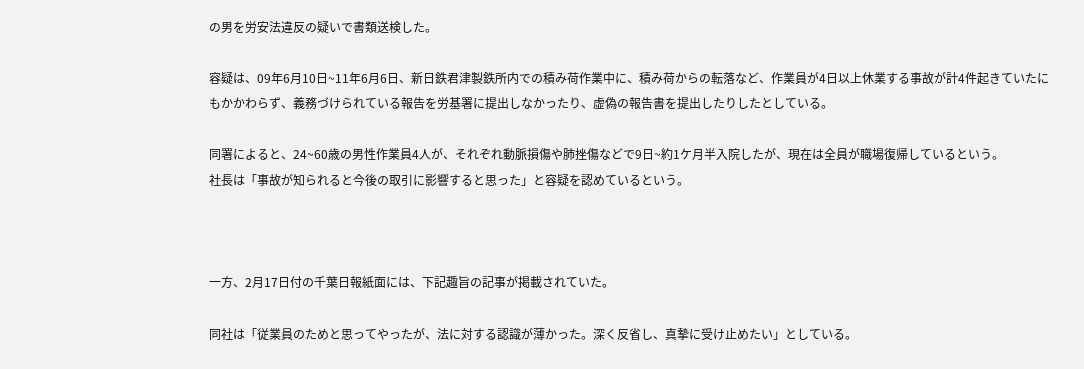の男を労安法違反の疑いで書類送検した。

容疑は、09年6月10日~11年6月6日、新日鉄君津製鉄所内での積み荷作業中に、積み荷からの転落など、作業員が4日以上休業する事故が計4件起きていたにもかかわらず、義務づけられている報告を労基署に提出しなかったり、虚偽の報告書を提出したりしたとしている。

同署によると、24~60歳の男性作業員4人が、それぞれ動脈損傷や肺挫傷などで9日~約1ケ月半入院したが、現在は全員が職場復帰しているという。
社長は「事故が知られると今後の取引に影響すると思った」と容疑を認めているという。



一方、2月17日付の千葉日報紙面には、下記趣旨の記事が掲載されていた。

同社は「従業員のためと思ってやったが、法に対する認識が薄かった。深く反省し、真摯に受け止めたい」としている。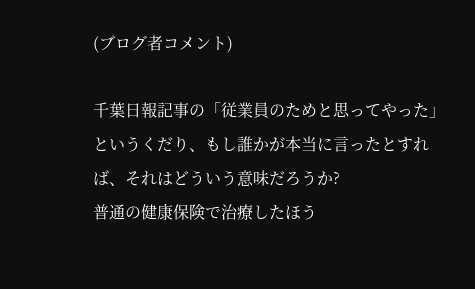(ブログ者コメント)

千葉日報記事の「従業員のためと思ってやった」というくだり、もし誰かが本当に言ったとすれば、それはどういう意味だろうか?
普通の健康保険で治療したほう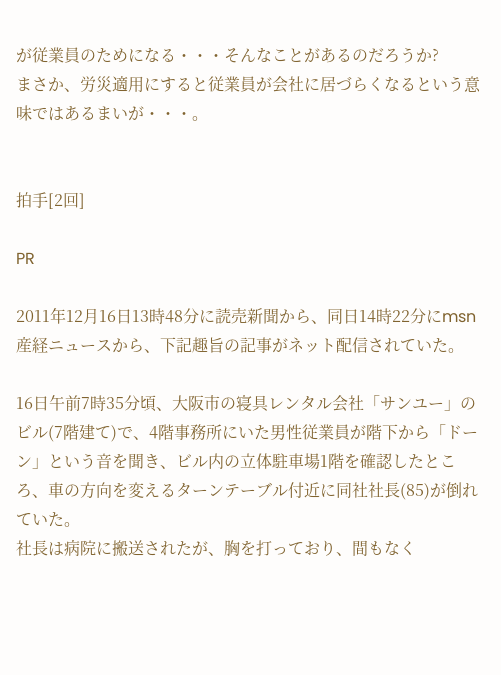が従業員のためになる・・・そんなことがあるのだろうか?
まさか、労災適用にすると従業員が会社に居づらくなるという意味ではあるまいが・・・。


拍手[2回]

PR

2011年12月16日13時48分に読売新聞から、同日14時22分にmsn産経ニュースから、下記趣旨の記事がネット配信されていた。

16日午前7時35分頃、大阪市の寝具レンタル会社「サンユー」のビル(7階建て)で、4階事務所にいた男性従業員が階下から「ドーン」という音を聞き、ビル内の立体駐車場1階を確認したところ、車の方向を変えるターンテーブル付近に同社社長(85)が倒れていた。
社長は病院に搬送されたが、胸を打っており、間もなく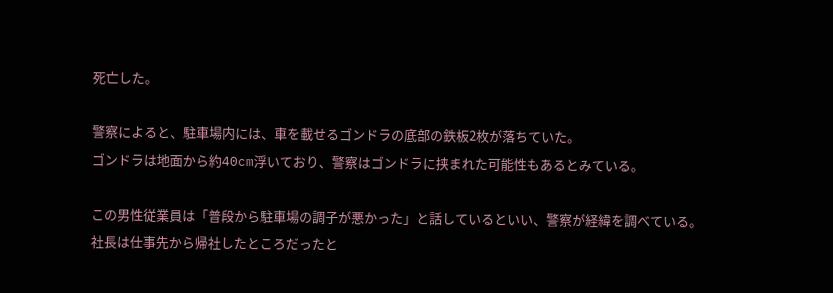死亡した。

警察によると、駐車場内には、車を載せるゴンドラの底部の鉄板2枚が落ちていた。
ゴンドラは地面から約40cm浮いており、警察はゴンドラに挟まれた可能性もあるとみている。

この男性従業員は「普段から駐車場の調子が悪かった」と話しているといい、警察が経緯を調べている。
社長は仕事先から帰社したところだったと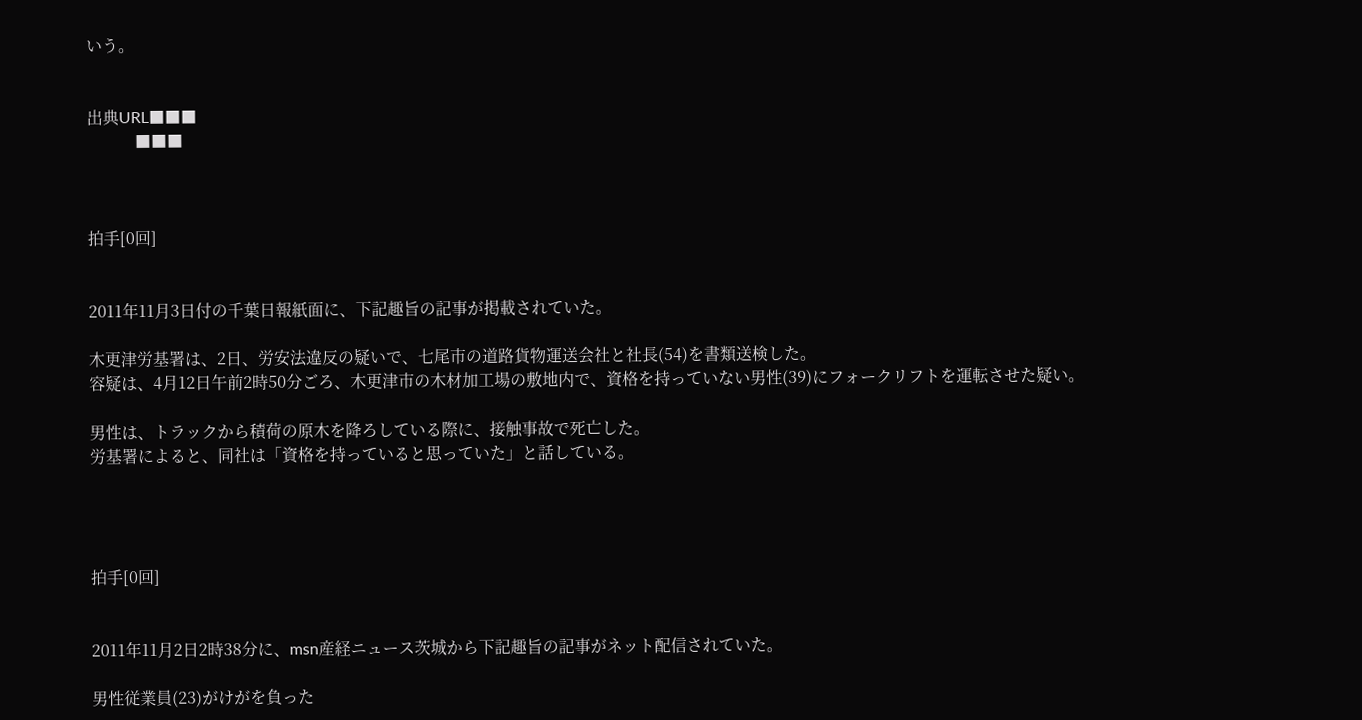いう。


出典URL■■■
            ■■■



拍手[0回]


2011年11月3日付の千葉日報紙面に、下記趣旨の記事が掲載されていた。

木更津労基署は、2日、労安法違反の疑いで、七尾市の道路貨物運送会社と社長(54)を書類送検した。
容疑は、4月12日午前2時50分ごろ、木更津市の木材加工場の敷地内で、資格を持っていない男性(39)にフォークリフトを運転させた疑い。

男性は、トラックから積荷の原木を降ろしている際に、接触事故で死亡した。
労基署によると、同社は「資格を持っていると思っていた」と話している。




拍手[0回]


2011年11月2日2時38分に、msn産経ニュース茨城から下記趣旨の記事がネット配信されていた。

男性従業員(23)がけがを負った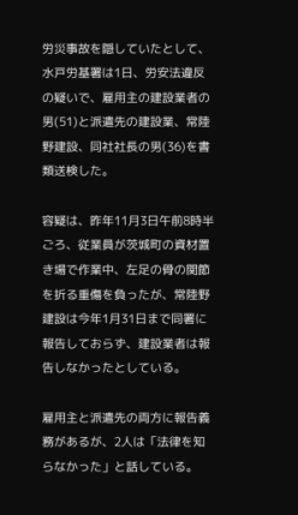労災事故を隠していたとして、水戸労基署は1日、労安法違反の疑いで、雇用主の建設業者の男(51)と派遣先の建設業、常陸野建設、同社社長の男(36)を書類送検した。

容疑は、昨年11月3日午前8時半ごろ、従業員が茨城町の資材置き場で作業中、左足の骨の関節を折る重傷を負ったが、常陸野建設は今年1月31日まで同署に報告しておらず、建設業者は報告しなかったとしている。

雇用主と派遣先の両方に報告義務があるが、2人は「法律を知らなかった」と話している。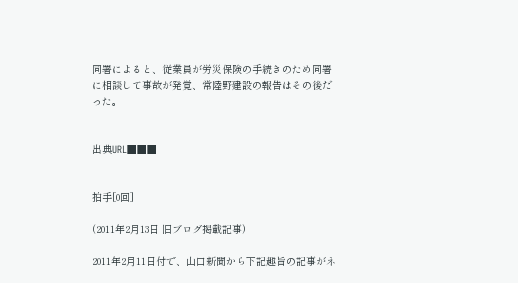同署によると、従業員が労災保険の手続きのため同署に相談して事故が発覚、常陸野建設の報告はその後だった。


出典URL■■■


拍手[0回]

(2011年2月13日 旧ブログ掲載記事)

2011年2月11日付で、山口新聞から下記趣旨の記事がネ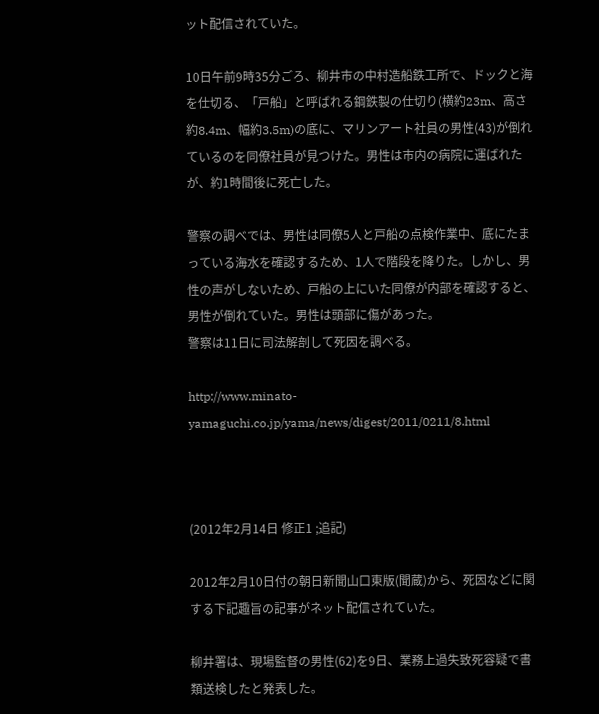ット配信されていた。

10日午前9時35分ごろ、柳井市の中村造船鉄工所で、ドックと海を仕切る、「戸船」と呼ばれる鋼鉄製の仕切り(横約23m、高さ約8.4m、幅約3.5m)の底に、マリンアート社員の男性(43)が倒れているのを同僚社員が見つけた。男性は市内の病院に運ばれたが、約1時間後に死亡した。

警察の調べでは、男性は同僚5人と戸船の点検作業中、底にたまっている海水を確認するため、1人で階段を降りた。しかし、男性の声がしないため、戸船の上にいた同僚が内部を確認すると、男性が倒れていた。男性は頭部に傷があった。
警察は11日に司法解剖して死因を調べる。

http://www.minato-yamaguchi.co.jp/yama/news/digest/2011/0211/8.html



(2012年2月14日 修正1 ;追記)

2012年2月10日付の朝日新聞山口東版(聞蔵)から、死因などに関する下記趣旨の記事がネット配信されていた。

柳井署は、現場監督の男性(62)を9日、業務上過失致死容疑で書類送検したと発表した。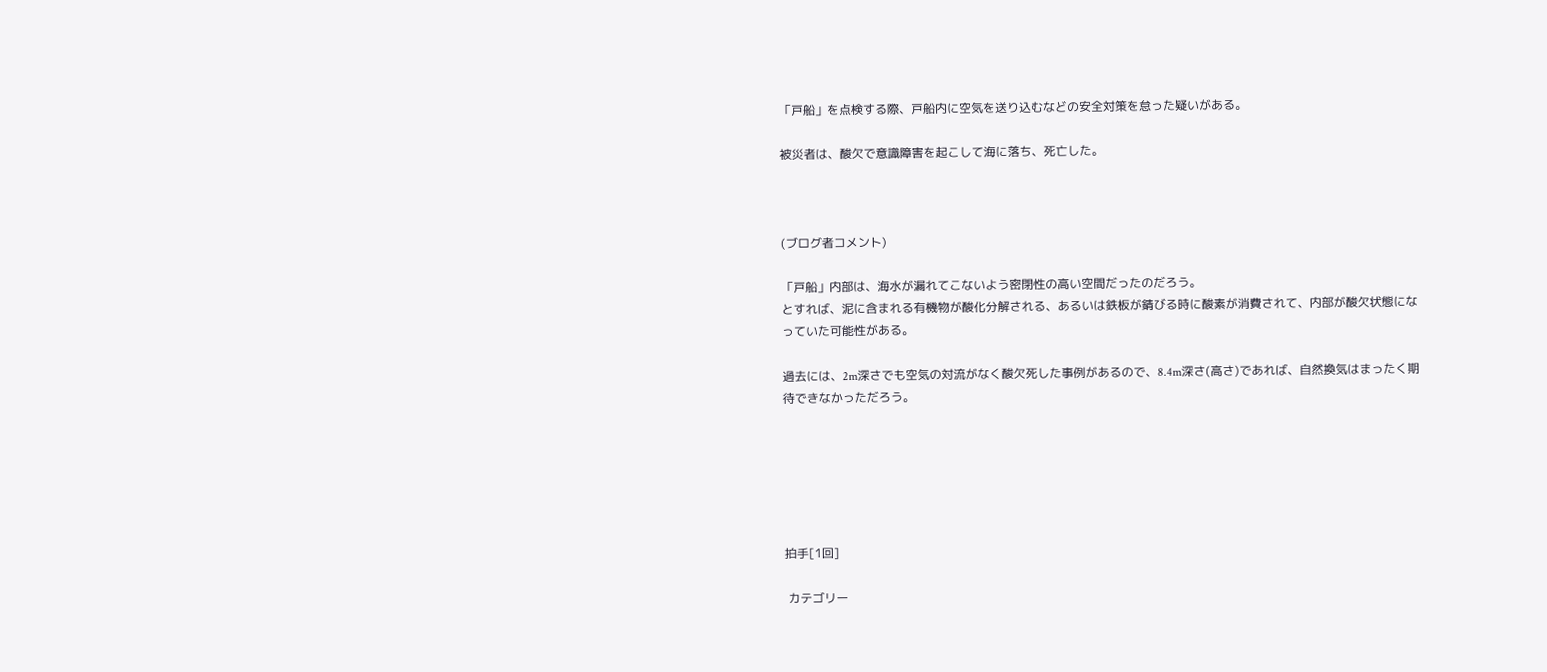「戸船」を点検する際、戸船内に空気を送り込むなどの安全対策を怠った疑いがある。

被災者は、酸欠で意識障害を起こして海に落ち、死亡した。



(ブログ者コメント)

「戸船」内部は、海水が漏れてこないよう密閉性の高い空間だったのだろう。
とすれば、泥に含まれる有機物が酸化分解される、あるいは鉄板が錆びる時に酸素が消費されて、内部が酸欠状態になっていた可能性がある。

過去には、2m深さでも空気の対流がなく酸欠死した事例があるので、8.4m深さ(高さ)であれば、自然換気はまったく期待できなかっただろう。






拍手[1回]

 カテゴリー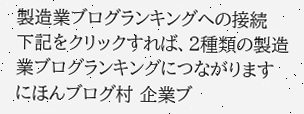製造業ブログランキングへの接続
下記をクリックすれば、2種類の製造業ブログランキングにつながります
にほんブログ村 企業ブ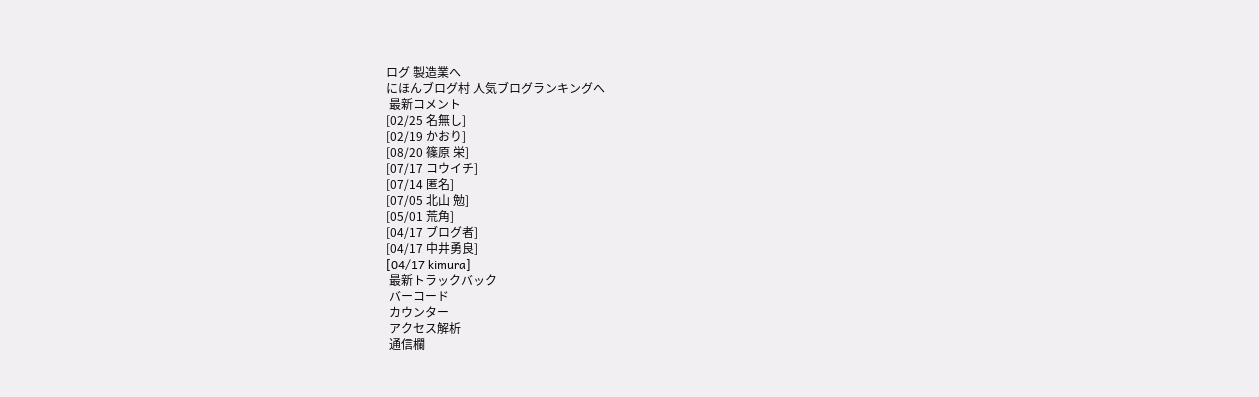ログ 製造業へ
にほんブログ村 人気ブログランキングへ
 最新コメント
[02/25 名無し]
[02/19 かおり]
[08/20 篠原 栄]
[07/17 コウイチ]
[07/14 匿名]
[07/05 北山 勉]
[05/01 荒角]
[04/17 ブログ者]
[04/17 中井勇良]
[04/17 kimura]
 最新トラックバック
 バーコード
 カウンター
 アクセス解析
 通信欄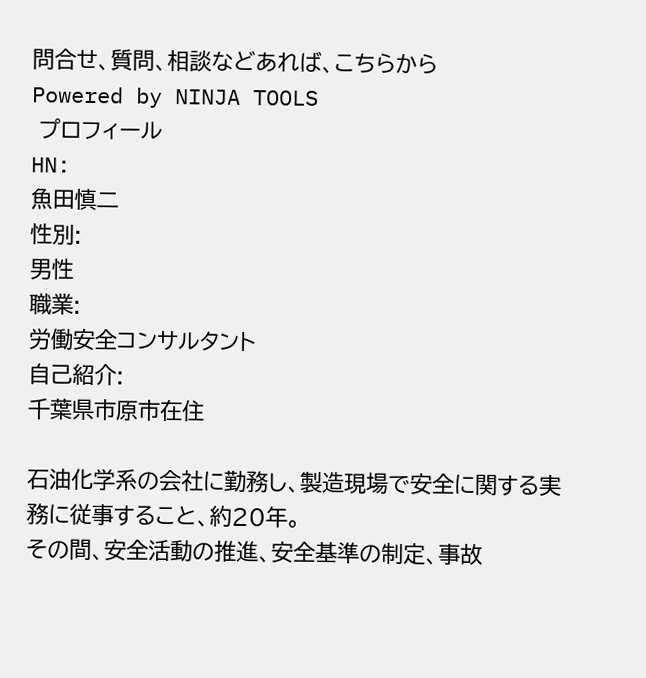問合せ、質問、相談などあれば、こちらから
Powered by NINJA TOOLS
 プロフィール
HN:
魚田慎二
性別:
男性
職業:
労働安全コンサルタント
自己紹介:
千葉県市原市在住

石油化学系の会社に勤務し、製造現場で安全に関する実務に従事すること、約20年。
その間、安全活動の推進、安全基準の制定、事故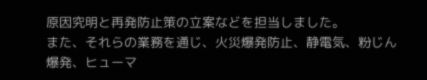原因究明と再発防止策の立案などを担当しました。
また、それらの業務を通じ、火災爆発防止、静電気、粉じん爆発、ヒューマ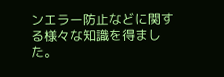ンエラー防止などに関する様々な知識を得ました。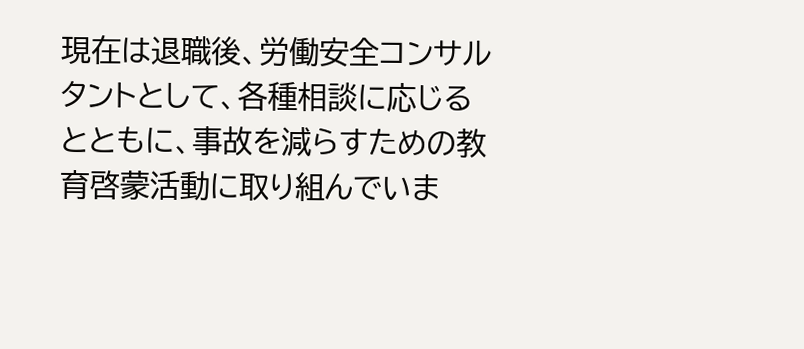現在は退職後、労働安全コンサルタントとして、各種相談に応じるとともに、事故を減らすための教育啓蒙活動に取り組んでいま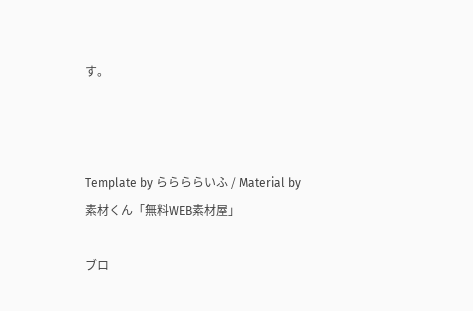す。



Template by ららららいふ / Material by 素材くん「無料WEB素材屋」

ブロ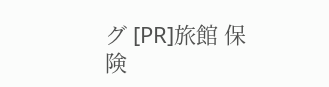グ [PR]旅館 保険